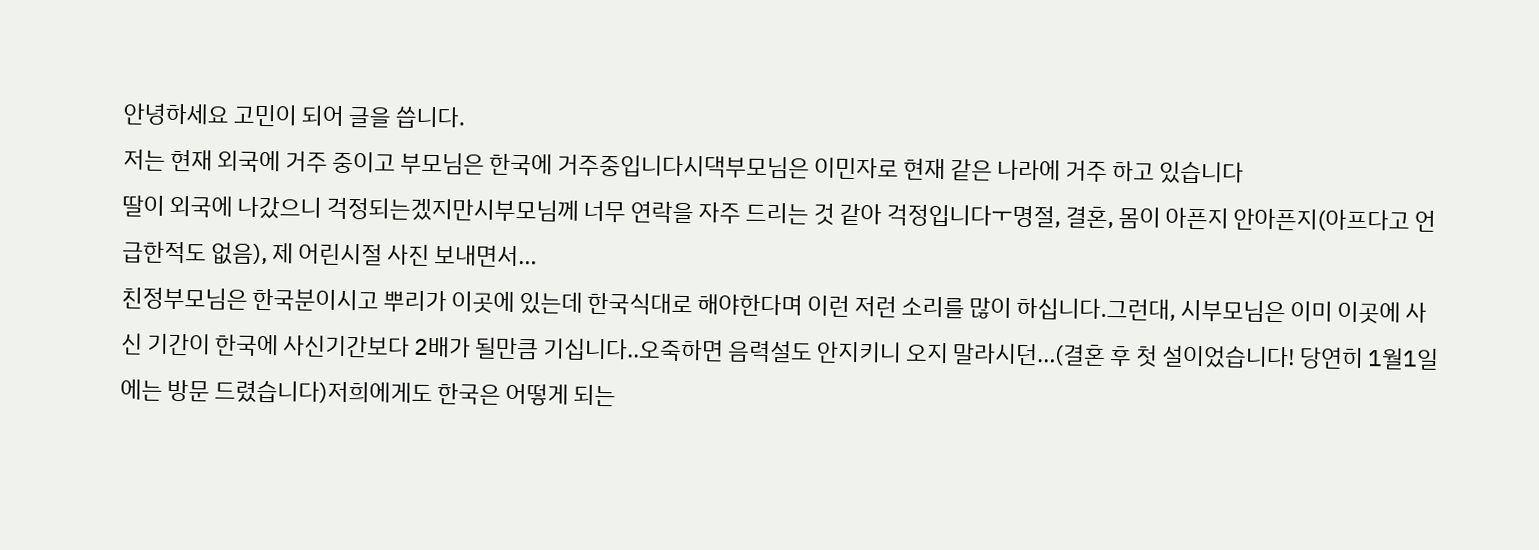안녕하세요 고민이 되어 글을 씁니다.
저는 현재 외국에 거주 중이고 부모님은 한국에 거주중입니다시댁부모님은 이민자로 현재 같은 나라에 거주 하고 있습니다
딸이 외국에 나갔으니 걱정되는겠지만시부모님께 너무 연락을 자주 드리는 것 같아 걱정입니다ㅜ명절, 결혼, 몸이 아픈지 안아픈지(아프다고 언급한적도 없음), 제 어린시절 사진 보내면서…
친정부모님은 한국분이시고 뿌리가 이곳에 있는데 한국식대로 해야한다며 이런 저런 소리를 많이 하십니다.그런대, 시부모님은 이미 이곳에 사신 기간이 한국에 사신기간보다 2배가 될만큼 기십니다..오죽하면 음력설도 안지키니 오지 말라시던…(결혼 후 첫 설이었습니다! 당연히 1월1일에는 방문 드렸습니다)저희에게도 한국은 어떻게 되는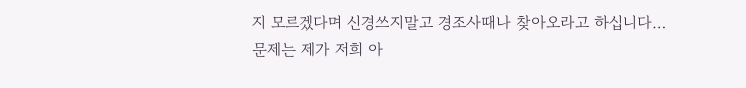지 모르겠다며 신경쓰지말고 경조사때나 찾아오라고 하십니다…
문제는 제가 저희 아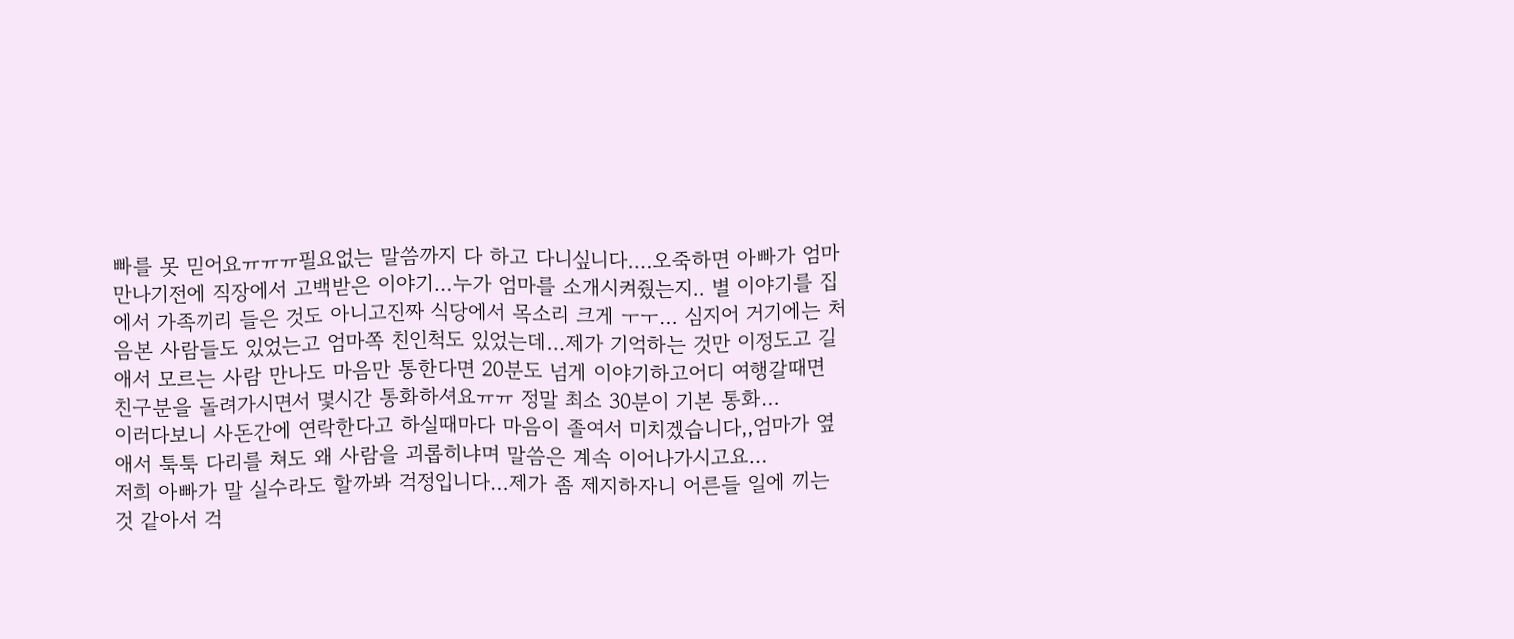빠를 못 믿어요ㅠㅠㅠ필요없는 말씀까지 다 하고 다니싶니다….오죽하면 아빠가 엄마 만나기전에 직장에서 고백받은 이야기…누가 엄마를 소개시켜줬는지.. 별 이야기를 집에서 가족끼리 들은 것도 아니고진짜 식당에서 목소리 크게 ㅜㅜ… 심지어 거기에는 처음본 사람들도 있었는고 엄마쪽 친인척도 있었는데…제가 기억하는 것만 이정도고 길애서 모르는 사람 만나도 마음만 통한다면 20분도 넘게 이야기하고어디 여행갈때면 친구분을 돌려가시면서 몇시간 통화하셔요ㅠㅠ 정말 최소 30분이 기본 통화…
이러다보니 사돈간에 연락한다고 하실때마다 마음이 졸여서 미치겠습니다,,엄마가 옆애서 툭툭 다리를 쳐도 왜 사람을 괴롭히냐며 말씀은 계속 이어나가시고요…
저희 아빠가 말 실수라도 할까봐 걱정입니다…제가 좀 제지하자니 어른들 일에 끼는 것 같아서 걱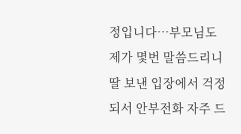정입니다…부모님도 제가 몇번 말씀드리니 딸 보낸 입장에서 걱정되서 안부전화 자주 드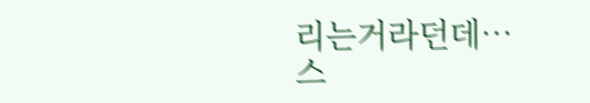리는거라던데…
스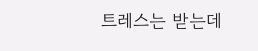트레스는 받는데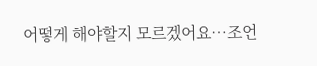어떻게 해야할지 모르겠어요…조언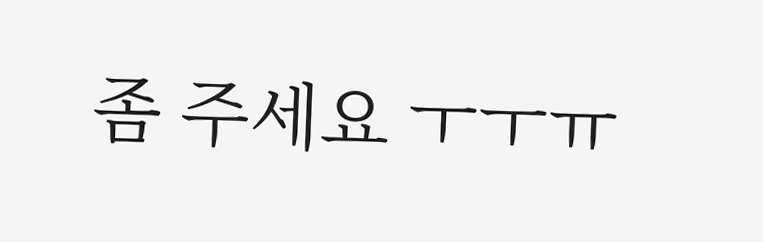좀 주세요 ㅜㅜㅠ